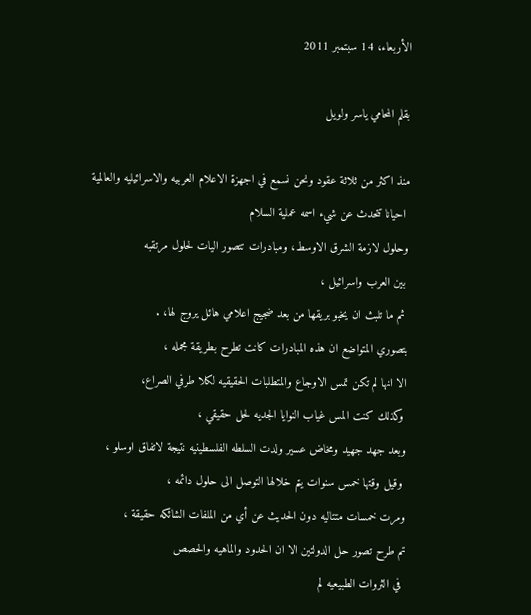الأربعاء، 14 سبتمبر 2011

بقلم المحامي ياسر ولويل

منذ اكثر من ثلاثة عقود ونحن نسمع في اجهزة الاعلام العربيه والاسرائيليه والعالمية
 احيانا تتحدث عن شيء اسمه عملية السلام
وحلول لازمة الشرق الاوسط، ومبادرات تتصور اليات لحلول مرتقبه
 بين العرب واسرائيل ،
 ثم ما تلبث ان يخبو بريقها من بعد ضجيج اعلامي هائل يروج لها، .
بتصوري المتواضع ان هذه المبادرات كانت تطرح بطريقة مجمله ،
الا انها لم تكن تمس الاوجاع والمتطلبات الحقيقيه لكلا طرفي الصراع،
 وكذلك كنت المس غياب النوايا الجديه لحل حقيقي ،
وبعد جهد جهيد ومخاض عسير ولدت السلطه الفلسطينيه نتيجة لاتفاق اوسلو ،
 وقيل وقتها خمس سنوات يتم خلالها التوصل الى حلول دائمه ،
ومرت خمسات متتاليه دون الحديث عن أي من الملفات الشائكه حقيقة ،
تم طرح تصور حل الدولتين الا ان الحدود والماهيه والحصص
 في الثروات الطبيعيه لم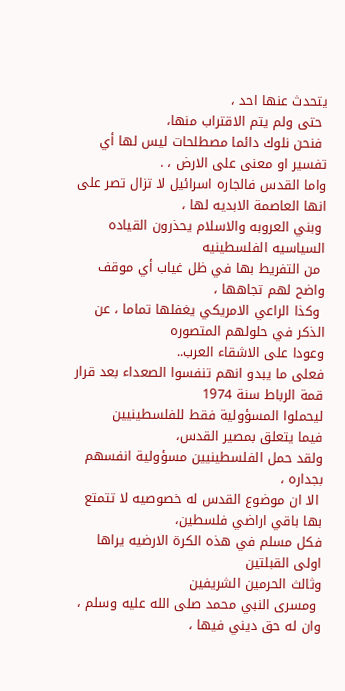يتحدث عنها احد ،
 حتى ولم يتم الاقتراب منها،
 فنحن نلوك دائما مصطلحات ليس لها أي تفسير او معنى على الارض ، .
واما القدس فالجاره اسرائيل لا تزال تصر على انها العاصمة الابديه لها ،
 وبني العروبه والاسلام يحذرون القياده السياسيه الفلسطينيه
 من التفريط بها في ظل غياب أي موقف واضح لهم تجاهها ،
 وكذا الراعي الامريكي يغفلها تماما ، عن الذكر في حلولهم المتصوره
وعودا على الاشقاء العرب..
فعلى ما يبدو انهم تنفسوا الصعداء بعد قرار قمة الرباط سنة 1974
ليحملوا المسؤولية فقط للفلسطينيين
فيما يتعلق بمصير القدس،
ولقد حمل الفلسطينيين مسؤولية انفسهم بجداره ،
 الا ان موضوع القدس له خصوصيه لا تتمتع بها باقي اراضي فلسطين،
فكل مسلم في هذه الكرة الارضيه يراها اولى القبلتين
وثالث الحرمين الشريفين
 ومسرى النبي محمد صلى الله عليه وسلم ،
وان له حق ديني فيها ،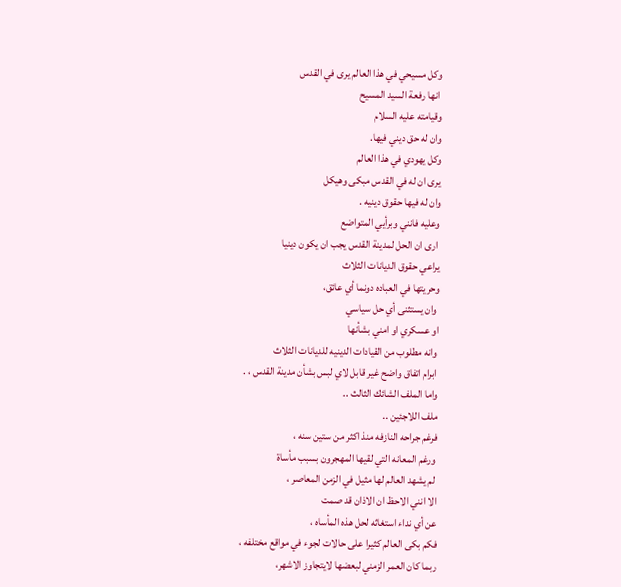وكل مسيحي في هذا العالم يرى في القدس
 انها رفعة السيد المسيح
وقيامته عليه السلام
وان له حق ديني فيها.
وكل يهودي في هذا العالم
يرى ان له في القدس مبكى وهيكل
وان له فيها حقوق دينيه .
وعليه فانني وبرأيي المتواضع
 ارى ان الحل لمدينة القدس يجب ان يكون دينيا
يراعي حقوق الديانات الثلاث
وحريتها في العباده دونما أي عائق،
 وان يستثنى أي حل سياسي
او عسكري او امني بشأنها
 وانه مطلوب من القيادات الدينيه للديانات الثلاث
 ابرام اتفاق واضح غير قابل لاي لبس بشأن مدينة القدس ، .
واما الملف الشائك الثالث ..
ملف اللاجئين ..
فرغم جراحه النازفه منذ اكثر من ستين سنه ،
 ورغم المعانه التي لقيها المهجرون بسبب مأساة
 لم يشهد العالم لها مثيل في الزمن المعاصر ،
الا انني الاحظ ان الاذان قد صمت
عن أي نداء استغاثه لحل هذه المأساه ،
فكم بكى العالم كثيرا على حالات لجوء في مواقع مختلفه ،
ربما كان العمر الزمني لبعضها لايتجاوز الاشهر،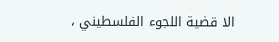الا قضية اللجوء الفلسطيني ،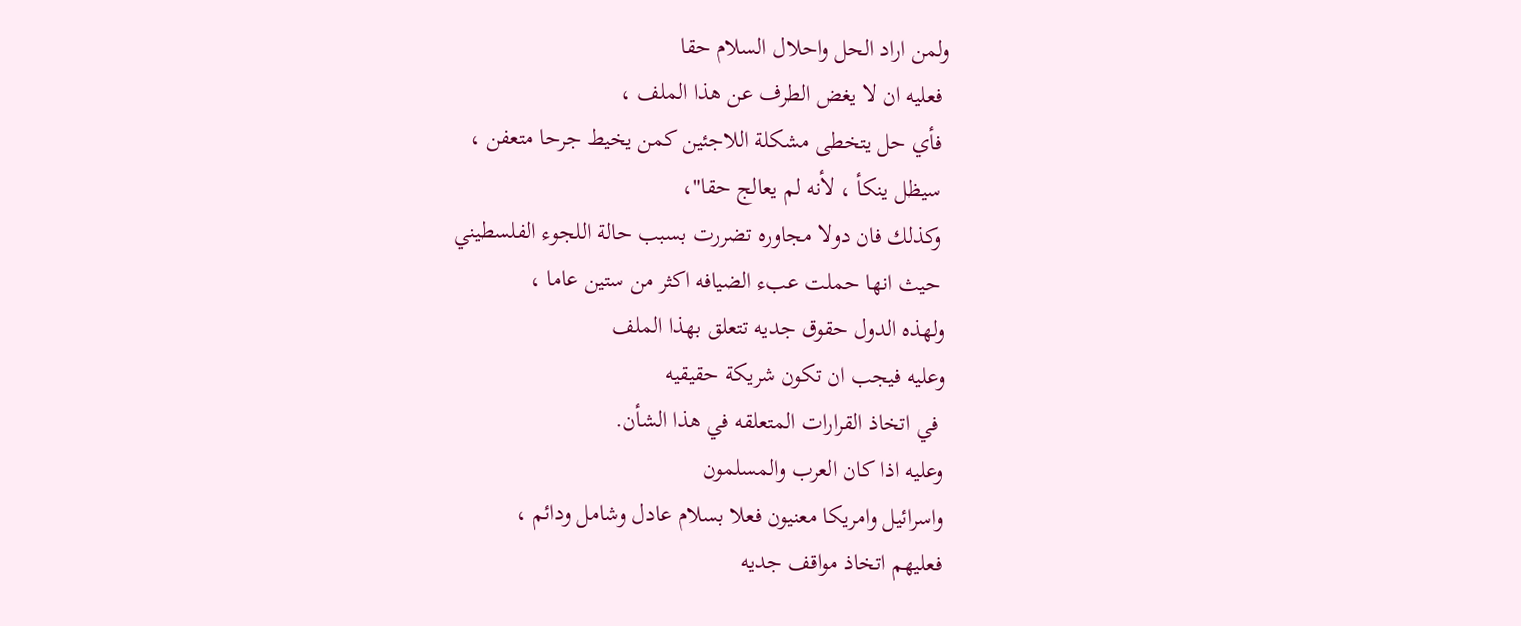ولمن اراد الحل واحلال السلام حقا
 فعليه ان لا يغض الطرف عن هذا الملف ،
 فأي حل يتخطى مشكلة اللاجئين كمن يخيط جرحا متعفن ،
 سيظل ينكأ ، لأنه لم يعالج حقا"،
 وكذلك فان دولا مجاوره تضررت بسبب حالة اللجوء الفلسطيني
 حيث انها حملت عبء الضيافه اكثر من ستين عاما ،
ولهذه الدول حقوق جديه تتعلق بهذا الملف
وعليه فيجب ان تكون شريكة حقيقيه
 في اتخاذ القرارات المتعلقه في هذا الشأن.
وعليه اذا كان العرب والمسلمون
واسرائيل وامريكا معنيون فعلا بسلام عادل وشامل ودائم ،
فعليهم اتخاذ مواقف جديه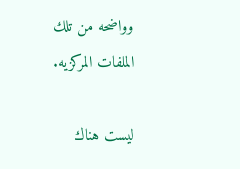وواضحه من تلك الملفات المركزيه.

ليست هناك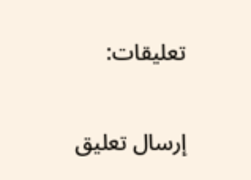تعليقات:

إرسال تعليق